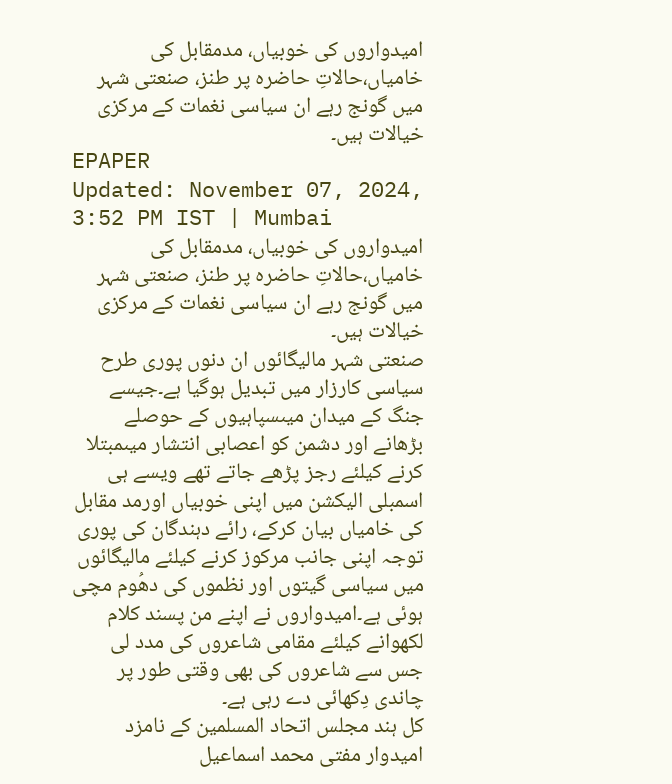امیدواروں کی خوبیاں، مدمقابل کی خامیاں،حالاتِ حاضرہ پر طنز، صنعتی شہر میں گونج رہے ان سیاسی نغمات کے مرکزی خیالات ہیں۔
EPAPER
Updated: November 07, 2024, 3:52 PM IST | Mumbai
امیدواروں کی خوبیاں، مدمقابل کی خامیاں،حالاتِ حاضرہ پر طنز، صنعتی شہر میں گونج رہے ان سیاسی نغمات کے مرکزی خیالات ہیں۔
صنعتی شہر مالیگائوں ان دنوں پوری طرح سیاسی کارزار میں تبدیل ہوگیا ہے۔جیسے جنگ کے میدان میںسپاہیوں کے حوصلے بڑھانے اور دشمن کو اعصابی انتشار میںمبتلا کرنے کیلئے رجز پڑھے جاتے تھے ویسے ہی اسمبلی الیکشن میں اپنی خوبیاں اورمد مقابل کی خامیاں بیان کرکے، رائے دہندگان کی پوری توجہ اپنی جانب مرکوز کرنے کیلئے مالیگائوں میں سیاسی گیتوں اور نظموں کی دھُوم مچی ہوئی ہے۔امیدواروں نے اپنے من پسند کلام لکھوانے کیلئے مقامی شاعروں کی مدد لی جس سے شاعروں کی بھی وقتی طور پر چاندی دِکھائی دے رہی ہے۔
کل ہند مجلس اتحاد المسلمین کے نامزد امیدوار مفتی محمد اسماعیل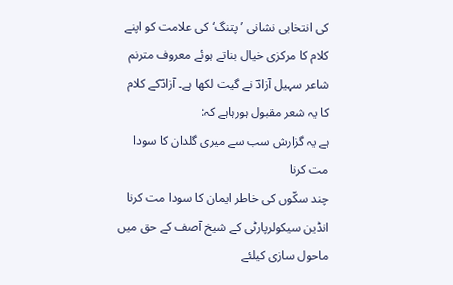کی انتخابی نشانی ’پتنگ‘کی علامت کو اپنے کلام کا مرکزی خیال بناتے ہوئے معروف مترنم شاعر سہیل آزادؔ نے گیت لکھا ہے۔ آزادؔکے کلام کا یہ شعر مقبول ہورہاہے کہ:
ہے یہ گزارش سب سے میری گلدان کا سودا مت کرنا
چند سکّوں کی خاطر ایمان کا سودا مت کرنا
انڈین سیکولرپارٹی کے شیخ آصف کے حق میں ماحول سازی کیلئے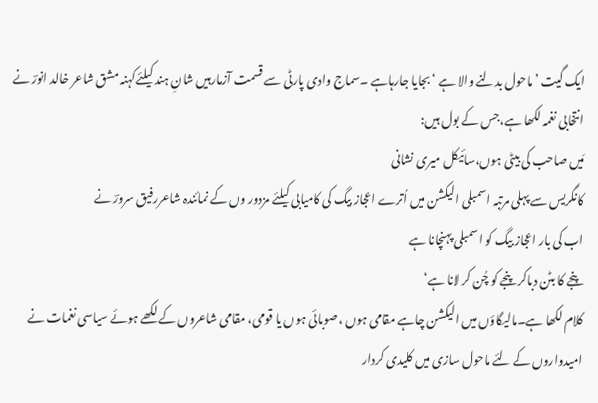ایک گیت ’ماحول بدلنے والا ہے ‘بجایا جارہاہے ۔سماج وادی پارٹی سے قسمت آزمارہیں شانِ ہند کیلئےکہنہ مشق شاعر خالد انورؔ نے انتخابی نغمہ لکھا ہے،جس کے بول ہیں:
مَیں صاحب کی بیٹی ہوں،سائیکل میری نشانی
کانگریس سے پہلی مرتبہ اسمبلی الیکشن میں اُترے اعجاز بیگ کی کامیابی کیلئے مزدور وں کے نمائندہ شاعررفیق سرورؔ نے
اب کی بار اعجاز بیگ کو اسمبلی پہنچانا ہے
پنجے کا بٹن دباکر پنجے کو چُن کر لانا ہے‘
کلام لکھا ہے۔مالیگاؤں میں الیکشن چاہے مقامی ہوں ،صوبائی ہوں یا قومی، مقامی شاعروں کے لکھے ہوئے سیاسی نغمات نے امیدواروں کے لئے ماحول سازی میں کلیدی کردار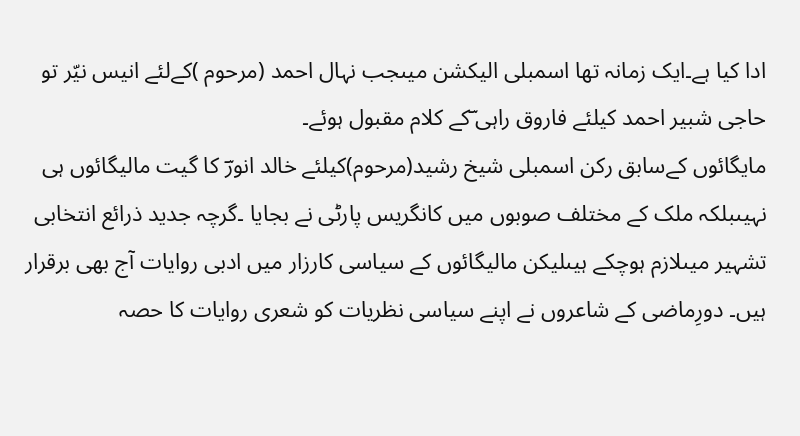ادا کیا ہے۔ایک زمانہ تھا اسمبلی الیکشن میںجب نہال احمد (مرحوم )کےلئے انیس نیّر تو حاجی شبیر احمد کیلئے فاروق راہی ؔکے کلام مقبول ہوئے۔
مایگائوں کےسابق رکن اسمبلی شیخ رشید(مرحوم)کیلئے خالد انورؔ کا گیت مالیگائوں ہی نہیںبلکہ ملک کے مختلف صوبوں میں کانگریس پارٹی نے بجایا ۔گرچہ جدید ذرائع انتخابی تشہیر میںلازم ہوچکے ہیںلیکن مالیگائوں کے سیاسی کارزار میں ادبی روایات آج بھی برقرار ہیں۔ دورِماضی کے شاعروں نے اپنے سیاسی نظریات کو شعری روایات کا حصہ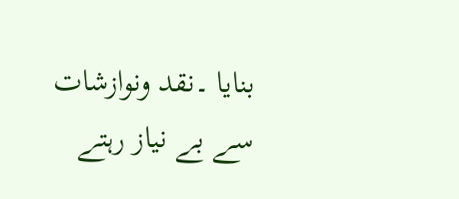بنایا ۔نقد ونوازشات سے بے نیاز رہتے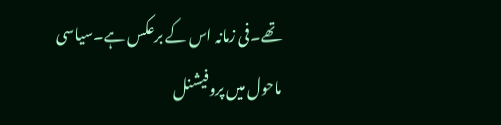تھے۔فی زمانہ اس کے برعکس ہے۔سیاسی ماحول میں پروفیشنل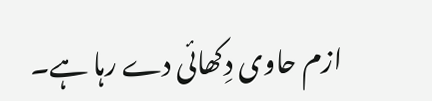ازم حاوی دِکھائی دے رہا ہے۔